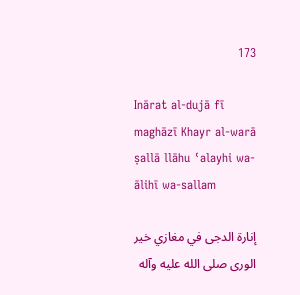173

Inārat al-dujā fī maghāzī Khayr al-warā ṣallā llāhu ʿalayhi wa-ālihī wa-sallam

إنارة الدجى في مغازي خير الورى صلى الله عليه وآله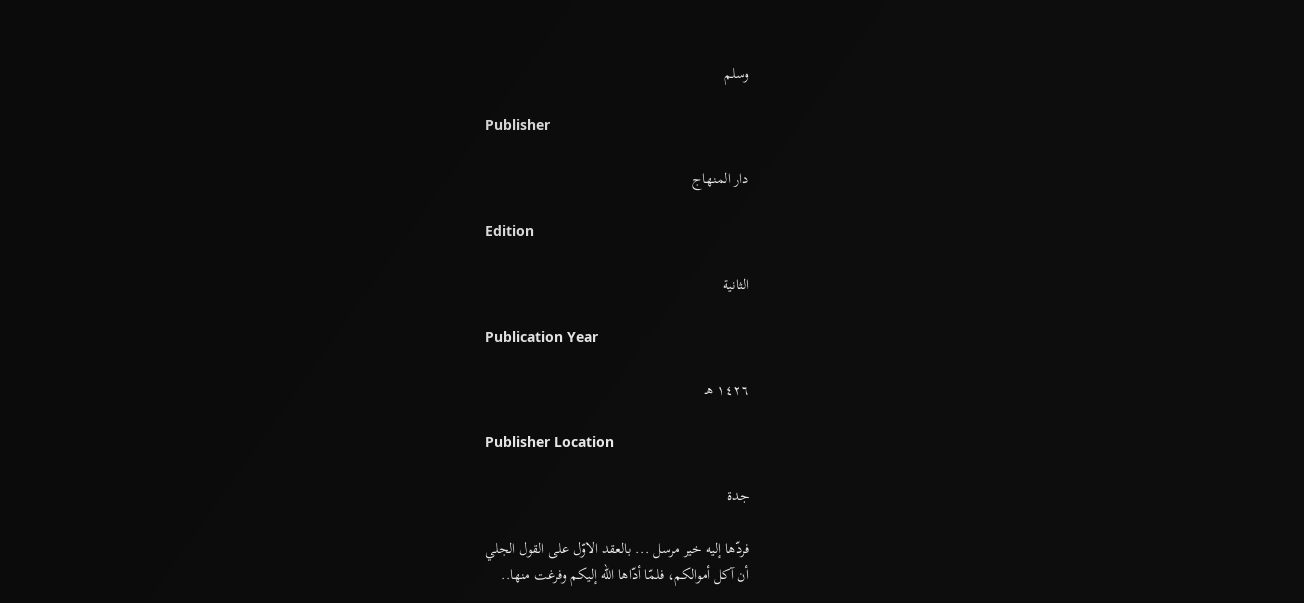وسلم

Publisher

دار المنهاج

Edition

الثانية

Publication Year

١٤٢٦ هـ

Publisher Location

جدة

فردّها إليه خير مرسل ... بالعقد الاوّل على القول الجلي
أن آكل أموالكم، فلمّا أدّاها الله إليكم وفرغت منها..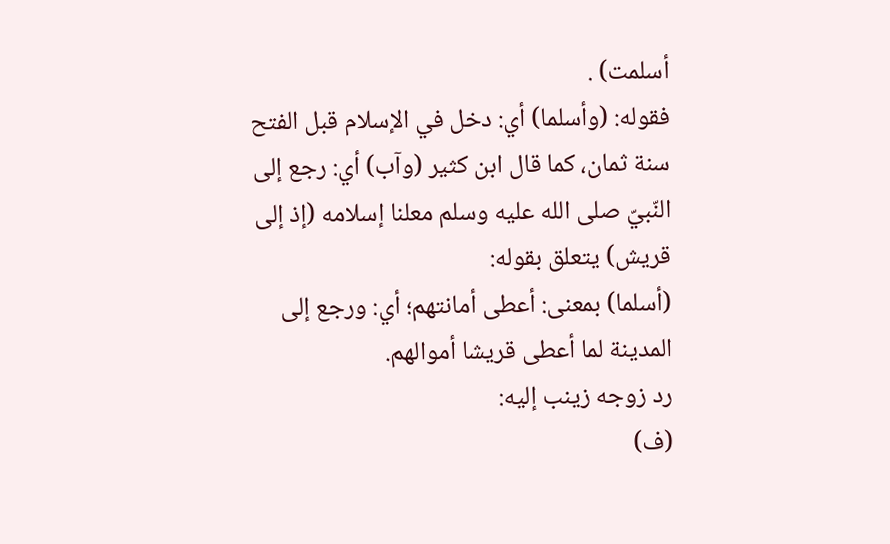أسلمت) .
فقوله: (وأسلما) أي: دخل في الإسلام قبل الفتح سنة ثمان، كما قال ابن كثير (وآب) أي: رجع إلى النّبيّ صلى الله عليه وسلم معلنا إسلامه (إذ إلى قريش) يتعلق بقوله:
(أسلما) بمعنى: أعطى أمانتهم؛ أي: ورجع إلى المدينة لما أعطى قريشا أموالهم.
رد زوجه زينب إليه:
(ف)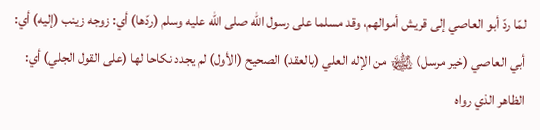لمّا ردّ أبو العاصي إلى قريش أموالهم، وقد مسلما على رسول الله صلى الله عليه وسلم (ردّها) أي: زوجه زينب (إليه) أي: أبي العاصي (خير مرسل) ﵊ من الإله العلي (بالعقد) الصحيح (الأول) لم يجدد نكاحا لها (على القول الجلي) أي: الظاهر الذي رواه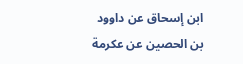ابن إسحاق عن داوود بن الحصين عن عكرمة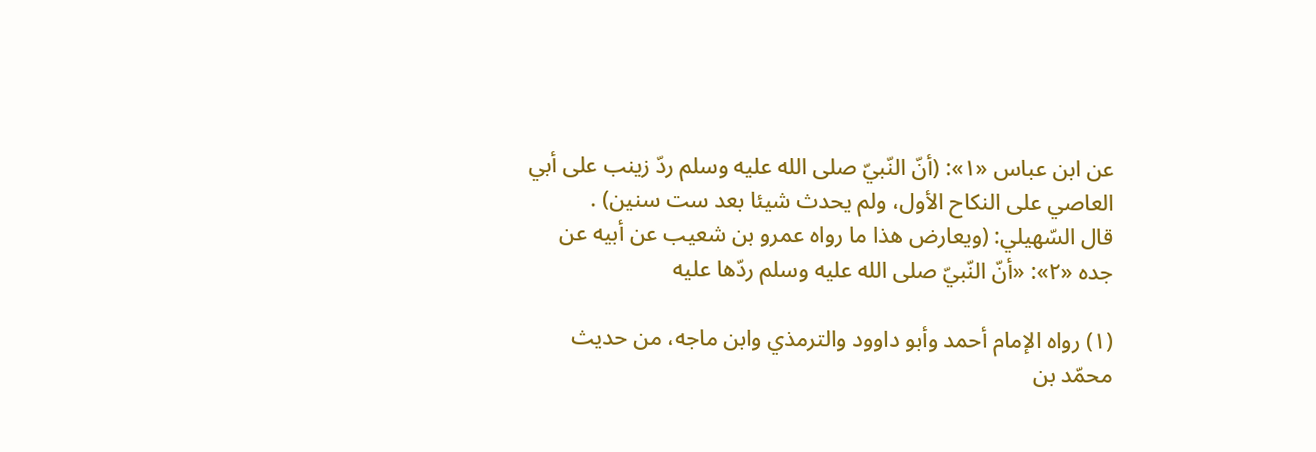عن ابن عباس «١»: (أنّ النّبيّ صلى الله عليه وسلم ردّ زينب على أبي العاصي على النكاح الأول، ولم يحدث شيئا بعد ست سنين) .
قال السّهيلي: (ويعارض هذا ما رواه عمرو بن شعيب عن أبيه عن جده «٢»: «أنّ النّبيّ صلى الله عليه وسلم ردّها عليه

(١) رواه الإمام أحمد وأبو داوود والترمذي وابن ماجه، من حديث محمّد بن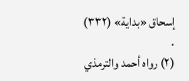إسحاق «بداية» (٣٣٢) .
(٢) رواه أحمد والترمذي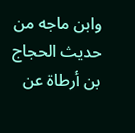وابن ماجه من حديث الحجاج بن أرطاة عن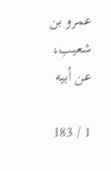عمرو بن شعيب، عن أبيه

1 / 183